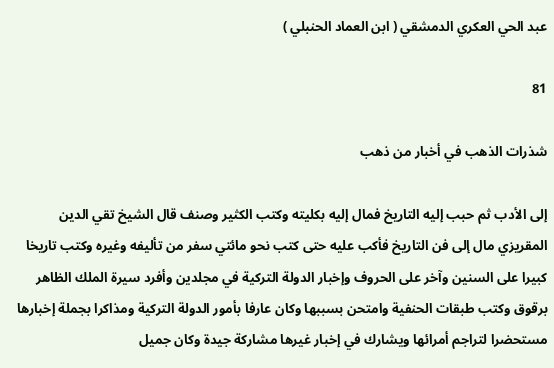عبد الحي العكري الدمشقي ( ابن العماد الحنبلي )

81

شذرات الذهب في أخبار من ذهب

إلى الأدب ثم حبب إليه التاريخ فمال إليه بكليته وكتب الكثير وصنف قال الشيخ تقي الدين المقريزي مال إلى فن التاريخ فأكب عليه حتى كتب نحو مائتي سفر من تأليفه وغيره وكتب تاريخا كبيرا على السنين وآخر على الحروف وإخبار الدولة التركية في مجلدين وأفرد سيرة الملك الظاهر برقوق وكتب طبقات الحنفية وامتحن بسببها وكان عارفا بأمور الدولة التركية ومذاكرا بجملة إخبارها مستحضرا لتراجم أمرائها ويشارك في إخبار غيرها مشاركة جيدة وكان جميل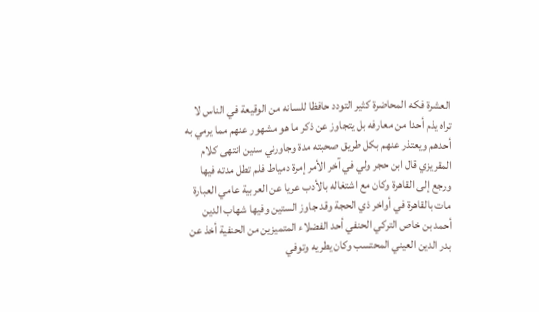العشرة فكه المحاضرة كثير التودد حافظا للسانه من الوقيعة في الناس لا تراه يذم أحدا من معارفه بل يتجاوز عن ذكر ما هو مشهور عنهم مما يرمي به أحدهم ويعتذر عنهم بكل طريق صحبته مدة وجاورني سنين انتهى كلام المقريزي قال ابن حجر ولي في آخر الأمر إمرة دمياط فلم تطل مدته فيها ورجع إلى القاهرة وكان مع اشتغاله بالأدب عريا عن العربية عامي العبارة مات بالقاهرة في أواخر ذي الحجة وقد جاوز الستين وفيها شهاب الدين أحمد بن خاص التركي الحنفي أحد الفضلاء المتميزين من الحنفية أخذ عن بدر الدين العيني المحتسب وكان يطريه وتوفي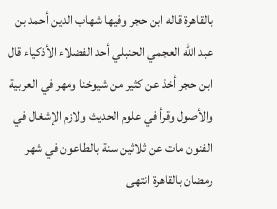بالقاهرة قاله ابن حجر وفيها شهاب الدين أحمد بن عبد الله العجمي الحنبلي أحد الفضلاء الأذكياء قال ابن حجر أخذ عن كثير من شيوخنا ومهر في العربية والأصول وقرأ في علوم الحديث ولازم الإشغال في الفنون مات عن ثلاثين سنة بالطاعون في شهر رمضان بالقاهرة انتهى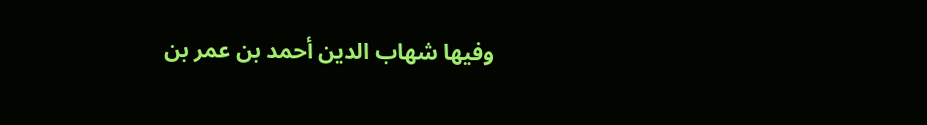وفيها شهاب الدين أحمد بن عمر بن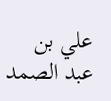علي بن عبد الصمد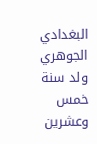البغدادي الجوهري ولد سنة خمس وعشرين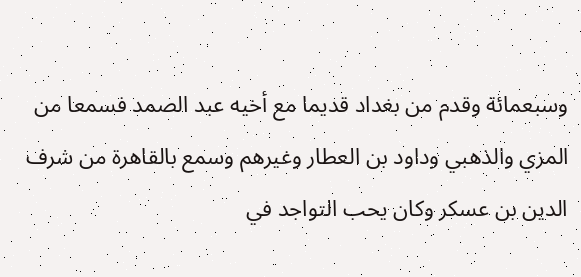وسبعمائة وقدم من بغداد قديما مع أخيه عبد الصمد فسمعا من المزي والذهبي وداود بن العطار وغيرهم وسمع بالقاهرة من شرف الدين بن عسكر وكان يحب التواجد في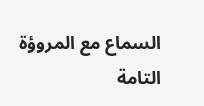السماع مع المروؤة التامة